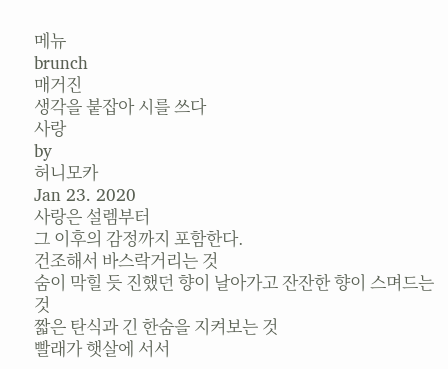메뉴
brunch
매거진
생각을 붙잡아 시를 쓰다
사랑
by
허니모카
Jan 23. 2020
사랑은 설렘부터
그 이후의 감정까지 포함한다.
건조해서 바스락거리는 것
숨이 막힐 듯 진했던 향이 날아가고 잔잔한 향이 스며드는 것
짧은 탄식과 긴 한숨을 지켜보는 것
빨래가 햇살에 서서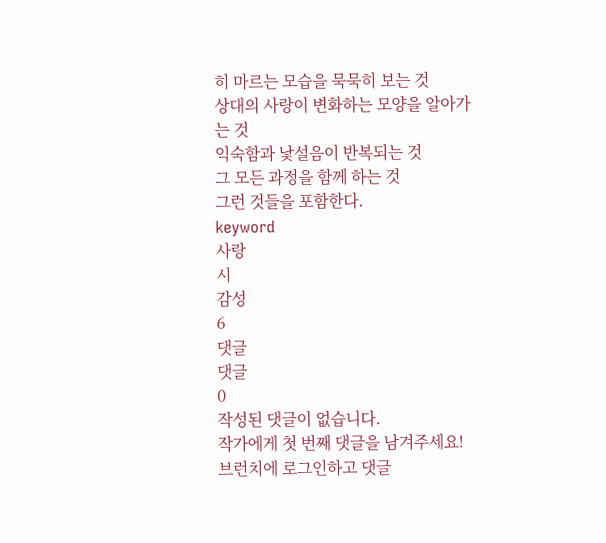히 마르는 모습을 묵묵히 보는 것
상대의 사랑이 변화하는 모양을 알아가는 것
익숙함과 낯설음이 반복되는 것
그 모든 과정을 함께 하는 것
그런 것들을 포함한다.
keyword
사랑
시
감성
6
댓글
댓글
0
작성된 댓글이 없습니다.
작가에게 첫 번째 댓글을 남겨주세요!
브런치에 로그인하고 댓글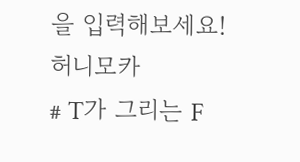을 입력해보세요!
허니모카
# T가 그리는 F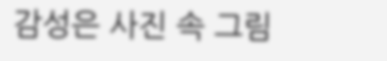감성은 사진 속 그림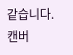같습니다. 캔버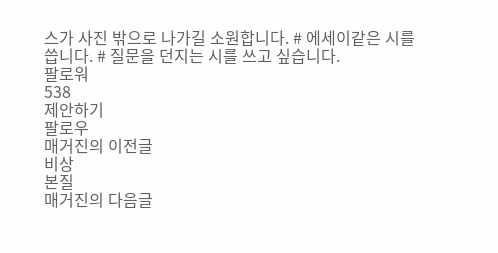스가 사진 밖으로 나가길 소원합니다. # 에세이같은 시를 씁니다. # 질문을 던지는 시를 쓰고 싶습니다.
팔로워
538
제안하기
팔로우
매거진의 이전글
비상
본질
매거진의 다음글